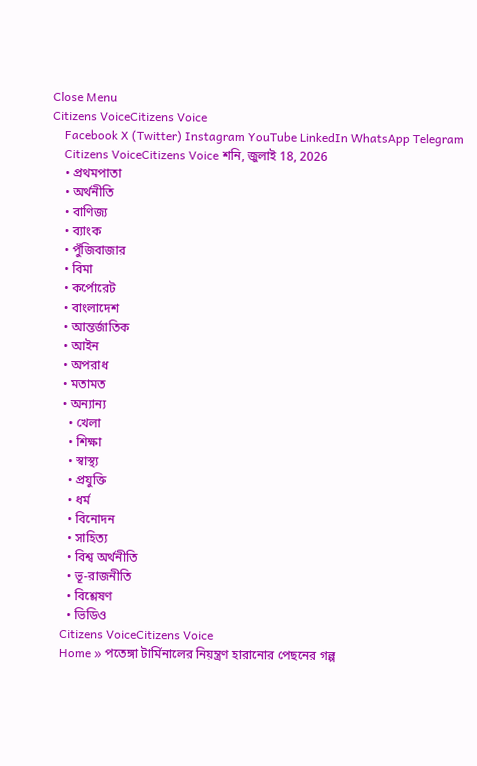Close Menu
Citizens VoiceCitizens Voice
    Facebook X (Twitter) Instagram YouTube LinkedIn WhatsApp Telegram
    Citizens VoiceCitizens Voice শনি, জুলাই 18, 2026
    • প্রথমপাতা
    • অর্থনীতি
    • বাণিজ্য
    • ব্যাংক
    • পুঁজিবাজার
    • বিমা
    • কর্পোরেট
    • বাংলাদেশ
    • আন্তর্জাতিক
    • আইন
    • অপরাধ
    • মতামত
    • অন্যান্য
      • খেলা
      • শিক্ষা
      • স্বাস্থ্য
      • প্রযুক্তি
      • ধর্ম
      • বিনোদন
      • সাহিত্য
      • বিশ্ব অর্থনীতি
      • ভূ-রাজনীতি
      • বিশ্লেষণ
      • ভিডিও
    Citizens VoiceCitizens Voice
    Home » পতেঙ্গা টার্মিনালের নিয়ন্ত্রণ হারানোর পেছনের গল্প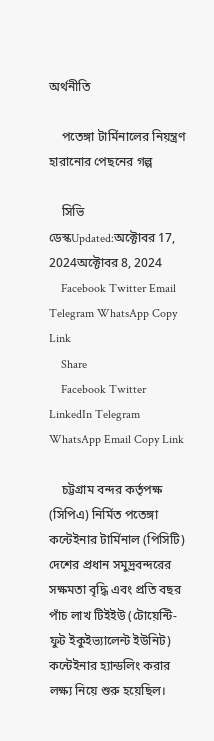অর্থনীতি

    পতেঙ্গা টার্মিনালের নিয়ন্ত্রণ হারানোর পেছনের গল্প

    সিভি ডেস্কUpdated:অক্টোবর 17, 2024অক্টোবর 8, 2024
    Facebook Twitter Email Telegram WhatsApp Copy Link
    Share
    Facebook Twitter LinkedIn Telegram WhatsApp Email Copy Link

    চট্টগ্রাম বন্দর কর্তৃপক্ষ (সিপিএ) নির্মিত পতেঙ্গা কন্টেইনার টার্মিনাল (পিসিটি) দেশের প্রধান সমুদ্রবন্দরের সক্ষমতা বৃদ্ধি এবং প্রতি বছর পাঁচ লাখ টিইইউ (টোয়েন্টি-ফুট ইকুইভ্যালেন্ট ইউনিট) কন্টেইনার হ্যান্ডলিং করার লক্ষ্য নিয়ে শুরু হয়েছিল।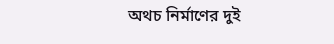অথচ নির্মাণের দুই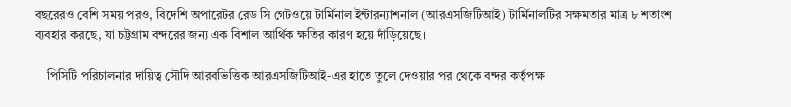বছরেরও বেশি সময় পরও, বিদেশি অপারেটর রেড সি গেটওয়ে টার্মিনাল ইন্টারন্যাশনাল (আরএসজিটিআই) টার্মিনালটির সক্ষমতার মাত্র ৮ শতাংশ ব্যবহার করছে, যা চট্টগ্রাম বন্দরের জন্য এক বিশাল আর্থিক ক্ষতির কারণ হয়ে দাঁড়িয়েছে।

    পিসিটি পরিচালনার দায়িত্ব সৌদি আরবভিত্তিক আরএসজিটিআই-এর হাতে তুলে দেওয়ার পর থেকে বন্দর কর্তৃপক্ষ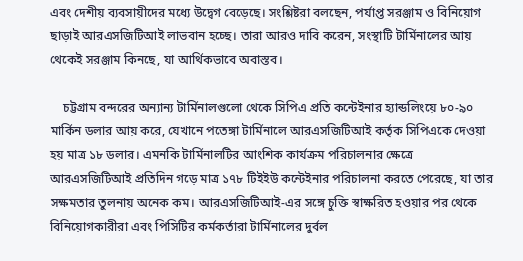এবং দেশীয় ব্যবসায়ীদের মধ্যে উদ্বেগ বেড়েছে। সংশ্লিষ্টরা বলছেন, পর্যাপ্ত সরঞ্জাম ও বিনিয়োগ ছাড়াই আরএসজিটিআই লাভবান হচ্ছে। তারা আরও দাবি করেন, সংস্থাটি টার্মিনালের আয় থেকেই সরঞ্জাম কিনছে, যা আর্থিকভাবে অবাস্তব।

    চট্টগ্রাম বন্দরের অন্যান্য টার্মিনালগুলো থেকে সিপিএ প্রতি কন্টেইনার হ্যান্ডলিংয়ে ৮০-৯০ মার্কিন ডলার আয় করে, যেখানে পতেঙ্গা টার্মিনালে আরএসজিটিআই কর্তৃক সিপিএকে দেওয়া হয় মাত্র ১৮ ডলার। এমনকি টার্মিনালটির আংশিক কার্যক্রম পরিচালনার ক্ষেত্রে আরএসজিটিআই প্রতিদিন গড়ে মাত্র ১৭৮ টিইইউ কন্টেইনার পরিচালনা করতে পেরেছে, যা তার সক্ষমতার তুলনায় অনেক কম। আরএসজিটিআই-এর সঙ্গে চুক্তি স্বাক্ষরিত হওয়ার পর থেকে বিনিয়োগকারীরা এবং পিসিটির কর্মকর্তারা টার্মিনালের দুর্বল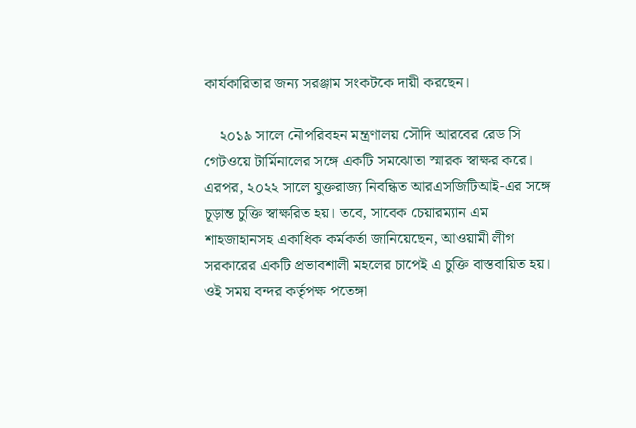কার্যকারিতার জন্য সরঞ্জাম সংকটকে দায়ী করছেন।

    ২০১৯ সালে নৌপরিবহন মন্ত্রণালয় সৌদি আরবের রেড সি গেটওয়ে টার্মিনালের সঙ্গে একটি সমঝোতা স্মারক স্বাক্ষর করে। এরপর, ২০২২ সালে যুক্তরাজ্য নিবন্ধিত আরএসজিটিআই-এর সঙ্গে চূড়ান্ত চুক্তি স্বাক্ষরিত হয়। তবে, সাবেক চেয়ারম্যান এম শাহজাহানসহ একাধিক কর্মকর্তা জানিয়েছেন, আওয়ামী লীগ সরকারের একটি প্রভাবশালী মহলের চাপেই এ চুক্তি বাস্তবায়িত হয়। ওই সময় বন্দর কর্তৃপক্ষ পতেঙ্গা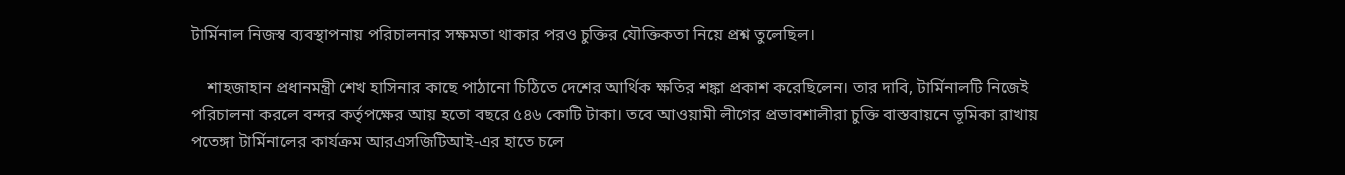টার্মিনাল নিজস্ব ব্যবস্থাপনায় পরিচালনার সক্ষমতা থাকার পরও চুক্তির যৌক্তিকতা নিয়ে প্রশ্ন তুলেছিল।

    শাহজাহান প্রধানমন্ত্রী শেখ হাসিনার কাছে পাঠানো চিঠিতে দেশের আর্থিক ক্ষতির শঙ্কা প্রকাশ করেছিলেন। তার দাবি, টার্মিনালটি নিজেই পরিচালনা করলে বন্দর কর্তৃপক্ষের আয় হতো বছরে ৫৪৬ কোটি টাকা। তবে আওয়ামী লীগের প্রভাবশালীরা চুক্তি বাস্তবায়নে ভূমিকা রাখায় পতেঙ্গা টার্মিনালের কার্যক্রম আরএসজিটিআই-এর হাতে চলে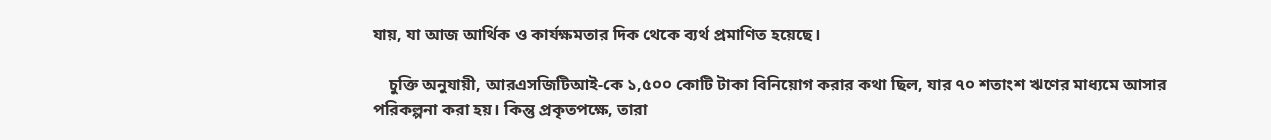যায়, যা আজ আর্থিক ও কার্যক্ষমতার দিক থেকে ব্যর্থ প্রমাণিত হয়েছে।

    চুক্তি অনুযায়ী, আরএসজিটিআই-কে ১,৫০০ কোটি টাকা বিনিয়োগ করার কথা ছিল, যার ৭০ শতাংশ ঋণের মাধ্যমে আসার পরিকল্পনা করা হয়। কিন্তু প্রকৃতপক্ষে, তারা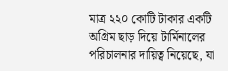মাত্র ২২০ কোটি টাকার একটি অগ্রিম ছাড় দিয়ে টার্মিনালের পরিচালনার দায়িত্ব নিয়েছে, যা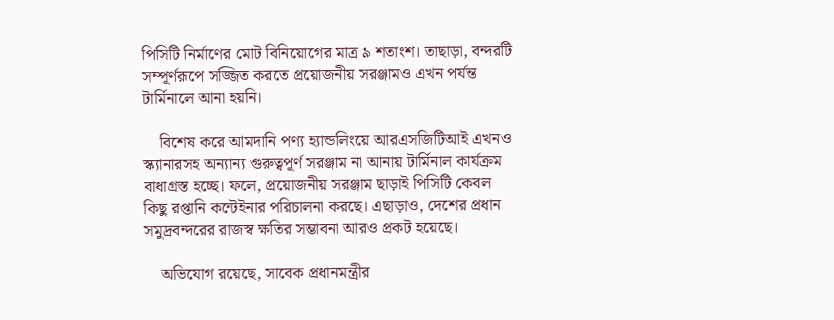পিসিটি নির্মাণের মোট বিনিয়োগের মাত্র ৯ শতাংশ। তাছাড়া, বন্দরটি সম্পূর্ণরূপে সজ্জিত করতে প্রয়োজনীয় সরঞ্জামও এখন পর্যন্ত টার্মিনালে আনা হয়নি।

    বিশেষ করে আমদানি পণ্য হ্যান্ডলিংয়ে আরএসজিটিআই এখনও স্ক্যানারসহ অন্যান্য গুরুত্বপূর্ণ সরঞ্জাম না আনায় টার্মিনাল কার্যক্রম বাধাগ্রস্ত হচ্ছে। ফলে, প্রয়োজনীয় সরঞ্জাম ছাড়াই পিসিটি কেবল কিছু রপ্তানি কন্টেইনার পরিচালনা করছে। এছাড়াও, দেশের প্রধান সমুদ্রবন্দরের রাজস্ব ক্ষতির সম্ভাবনা আরও প্রকট হয়েছে।

    অভিযোগ রয়েছে, সাবেক প্রধানমন্ত্রীর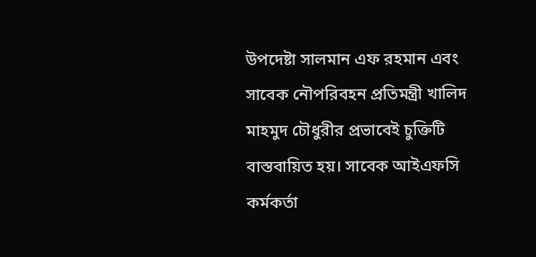উপদেষ্টা সালমান এফ রহমান এবং সাবেক নৌপরিবহন প্রতিমন্ত্রী খালিদ মাহমুদ চৌধুরীর প্রভাবেই চুক্তিটি বাস্তবায়িত হয়। সাবেক আইএফসি কর্মকর্তা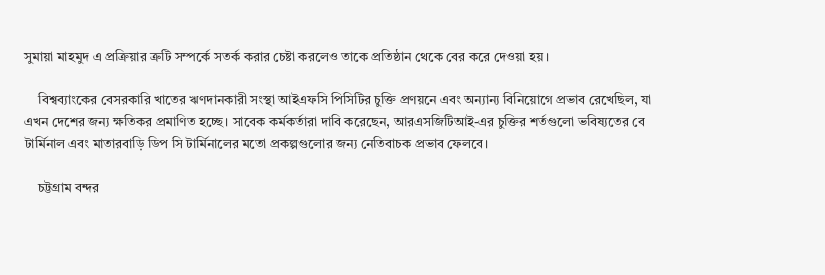সুমায়া মাহমুদ এ প্রক্রিয়ার ত্রুটি সম্পর্কে সতর্ক করার চেষ্টা করলেও তাকে প্রতিষ্ঠান থেকে বের করে দেওয়া হয়।

    বিশ্বব্যাংকের বেসরকারি খাতের ঋণদানকারী সংস্থা আইএফসি পিসিটির চুক্তি প্রণয়নে এবং অন্যান্য বিনিয়োগে প্রভাব রেখেছিল, যা এখন দেশের জন্য ক্ষতিকর প্রমাণিত হচ্ছে। সাবেক কর্মকর্তারা দাবি করেছেন, আরএসজিটিআই-এর চুক্তির শর্তগুলো ভবিষ্যতের বে টার্মিনাল এবং মাতারবাড়ি ডিপ সি টার্মিনালের মতো প্রকল্পগুলোর জন্য নেতিবাচক প্রভাব ফেলবে।

    চট্টগ্রাম বন্দর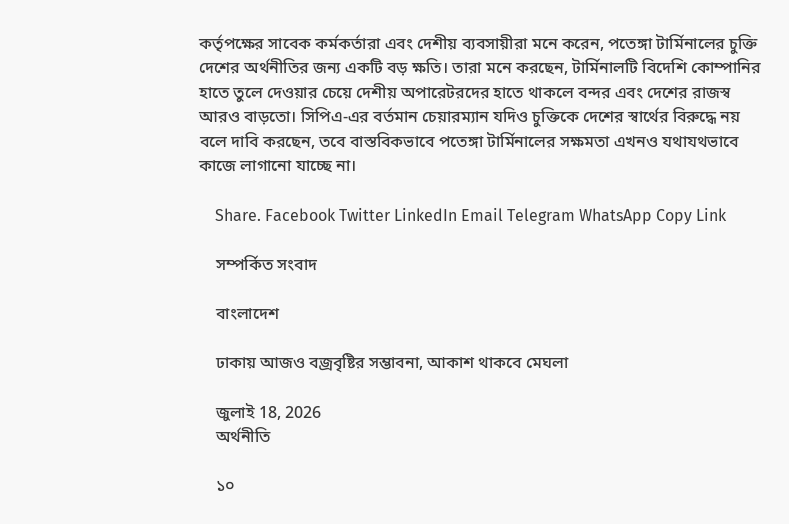কর্তৃপক্ষের সাবেক কর্মকর্তারা এবং দেশীয় ব্যবসায়ীরা মনে করেন, পতেঙ্গা টার্মিনালের চুক্তি দেশের অর্থনীতির জন্য একটি বড় ক্ষতি। তারা মনে করছেন, টার্মিনালটি বিদেশি কোম্পানির হাতে তুলে দেওয়ার চেয়ে দেশীয় অপারেটরদের হাতে থাকলে বন্দর এবং দেশের রাজস্ব আরও বাড়তো। সিপিএ-এর বর্তমান চেয়ারম্যান যদিও চুক্তিকে দেশের স্বার্থের বিরুদ্ধে নয় বলে দাবি করছেন, তবে বাস্তবিকভাবে পতেঙ্গা টার্মিনালের সক্ষমতা এখনও যথাযথভাবে কাজে লাগানো যাচ্ছে না।

    Share. Facebook Twitter LinkedIn Email Telegram WhatsApp Copy Link

    সম্পর্কিত সংবাদ

    বাংলাদেশ

    ঢাকায় আজও বজ্রবৃষ্টির সম্ভাবনা, আকাশ থাকবে মেঘলা

    জুলাই 18, 2026
    অর্থনীতি

    ১০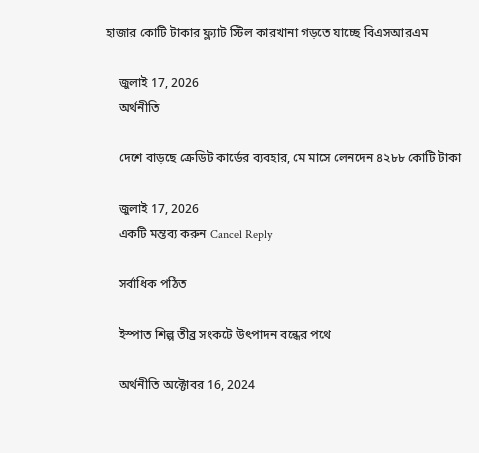হাজার কোটি টাকার ফ্ল্যাট স্টিল কারখানা গড়তে যাচ্ছে বিএসআরএম

    জুলাই 17, 2026
    অর্থনীতি

    দেশে বাড়ছে ক্রেডিট কার্ডের ব্যবহার, মে মাসে লেনদেন ৪২৮৮ কোটি টাকা

    জুলাই 17, 2026
    একটি মন্তব্য করুন Cancel Reply

    সর্বাধিক পঠিত

    ইস্পাত শিল্প তীব্র সংকটে উৎপাদন বন্ধের পথে

    অর্থনীতি অক্টোবর 16, 2024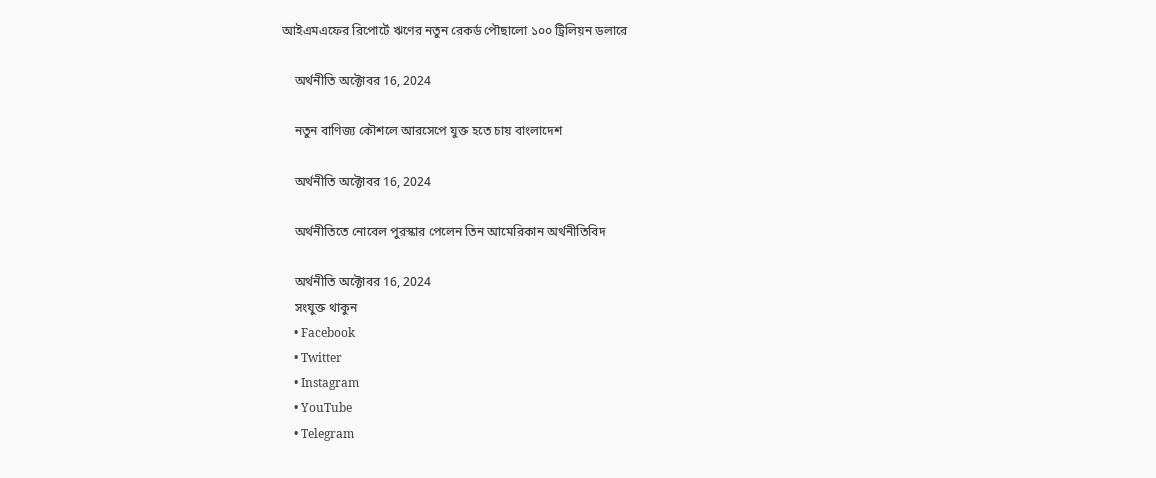আইএমএফের রিপোর্টে ঋণের নতুন রেকর্ড পৌছালো ১০০ ট্রিলিয়ন ডলারে

    অর্থনীতি অক্টোবর 16, 2024

    নতুন বাণিজ্য কৌশলে আরসেপে যুক্ত হতে চায় বাংলাদেশ

    অর্থনীতি অক্টোবর 16, 2024

    অর্থনীতিতে নোবেল পুরস্কার পেলেন তিন আমেরিকান অর্থনীতিবিদ

    অর্থনীতি অক্টোবর 16, 2024
    সংযুক্ত থাকুন
    • Facebook
    • Twitter
    • Instagram
    • YouTube
    • Telegram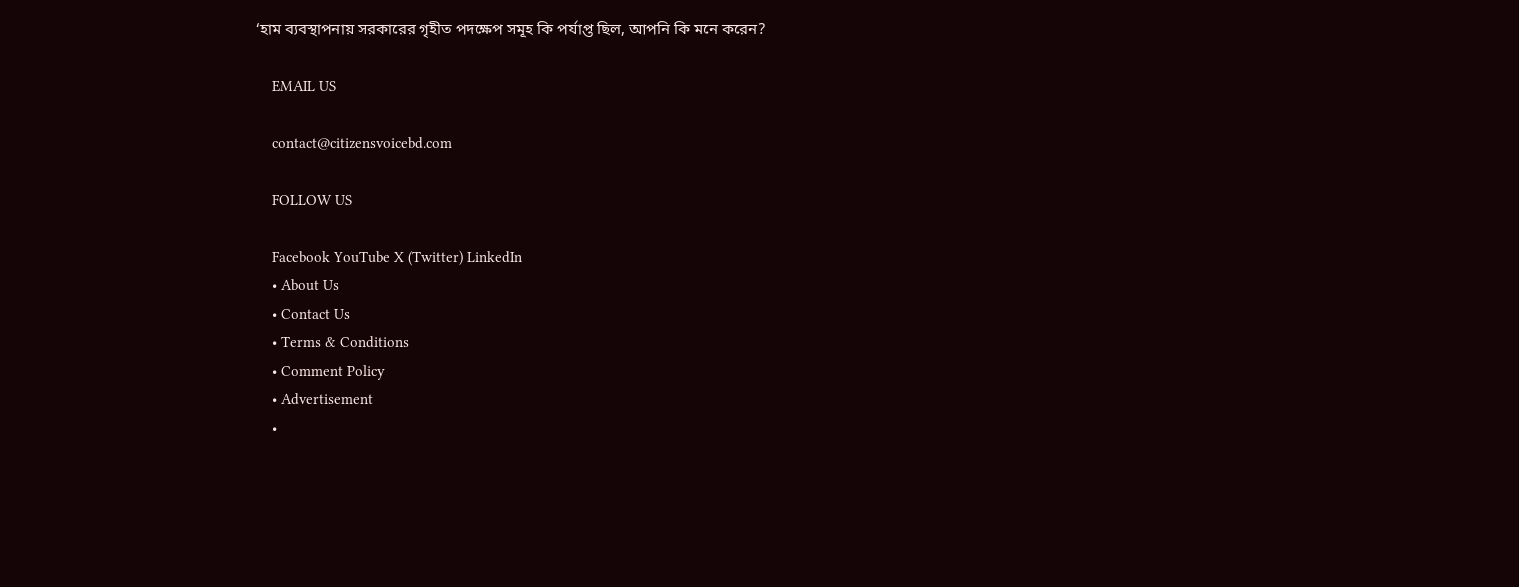‘হাম ব্যবস্থাপনায় সরকারের গৃহীত পদক্ষেপ সমূহ কি পর্যাপ্ত ছিল, আপনি কি মনে করেন?

    EMAIL US

    contact@citizensvoicebd.com

    FOLLOW US

    Facebook YouTube X (Twitter) LinkedIn
    • About Us
    • Contact Us
    • Terms & Conditions
    • Comment Policy
    • Advertisement
    •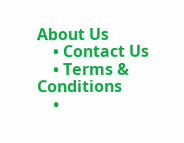About Us
    • Contact Us
    • Terms & Conditions
    •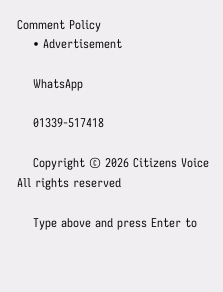Comment Policy
    • Advertisement

    WhatsApp

    01339-517418

    Copyright © 2026 Citizens Voice All rights reserved

    Type above and press Enter to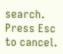search. Press Esc to cancel.